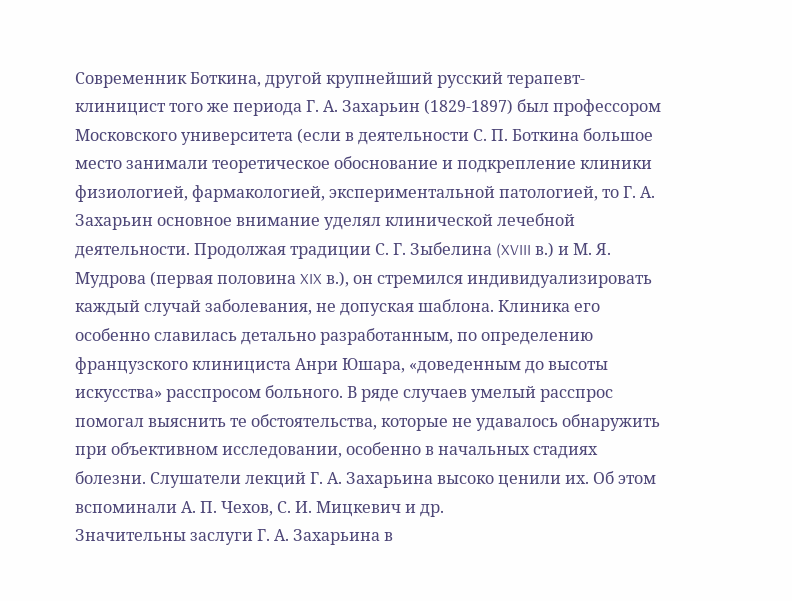Современник Боткина, другой крупнейший русский терапевт-клиницист того же периода Г. А. Захарьин (1829-1897) был профессором Московского университета (если в деятельности С. П. Боткина большое место занимали теоретическое обоснование и подкрепление клиники физиологией, фармакологией, экспериментальной патологией, то Г. А. Захарьин основное внимание уделял клинической лечебной деятельности. Продолжая традиции С. Г. Зыбелина (XVIII в.) и М. Я. Мудрова (первая половина XIX в.), он стремился индивидуализировать каждый случай заболевания, не допуская шаблона. Клиника его особенно славилась детально разработанным, по определению французского клинициста Анри Юшара, «доведенным до высоты искусства» расспросом больного. В ряде случаев умелый расспрос помогал выяснить те обстоятельства, которые не удавалось обнаружить при объективном исследовании, особенно в начальных стадиях болезни. Слушатели лекций Г. А. Захарьина высоко ценили их. Об этом вспоминали А. П. Чехов, С. И. Мицкевич и др.
Значительны заслуги Г. А. Захарьина в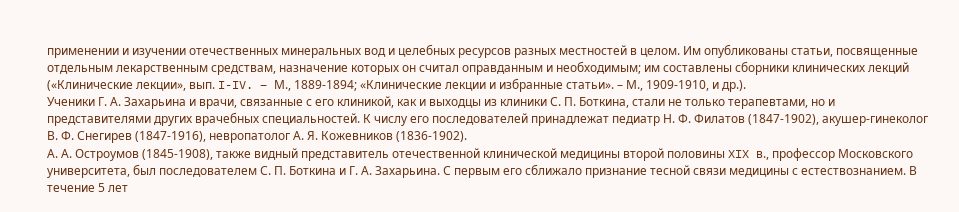применении и изучении отечественных минеральных вод и целебных ресурсов разных местностей в целом. Им опубликованы статьи, посвященные отдельным лекарственным средствам, назначение которых он считал оправданным и необходимым; им составлены сборники клинических лекций («Клинические лекции», вып. I-IV. – М., 1889-1894; «Клинические лекции и избранные статьи». – М., 1909-1910, и др.).
Ученики Г. А. Захарьина и врачи, связанные с его клиникой, как и выходцы из клиники С. П. Боткина, стали не только терапевтами, но и представителями других врачебных специальностей. К числу его последователей принадлежат педиатр Н. Ф. Филатов (1847-1902), акушер-гинеколог В. Ф. Снегирев (1847-1916), невропатолог А. Я. Кожевников (1836-1902).
А. А. Остроумов (1845-1908), также видный представитель отечественной клинической медицины второй половины XIX в., профессор Московского университета, был последователем С. П. Боткина и Г. А. Захарьина. С первым его сближало признание тесной связи медицины с естествознанием. В течение 5 лет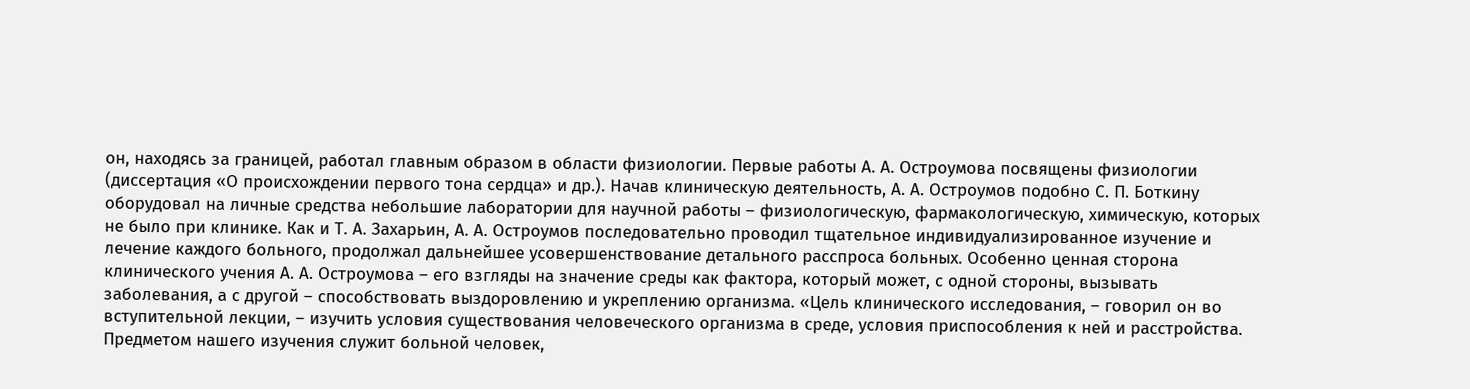он, находясь за границей, работал главным образом в области физиологии. Первые работы А. А. Остроумова посвящены физиологии (диссертация «О происхождении первого тона сердца» и др.). Начав клиническую деятельность, А. А. Остроумов подобно С. П. Боткину оборудовал на личные средства небольшие лаборатории для научной работы – физиологическую, фармакологическую, химическую, которых не было при клинике. Как и Т. А. Захарьин, А. А. Остроумов последовательно проводил тщательное индивидуализированное изучение и лечение каждого больного, продолжал дальнейшее усовершенствование детального расспроса больных. Особенно ценная сторона клинического учения А. А. Остроумова – его взгляды на значение среды как фактора, который может, с одной стороны, вызывать заболевания, а с другой – способствовать выздоровлению и укреплению организма. «Цель клинического исследования, – говорил он во вступительной лекции, – изучить условия существования человеческого организма в среде, условия приспособления к ней и расстройства. Предметом нашего изучения служит больной человек,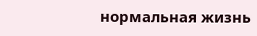нормальная жизнь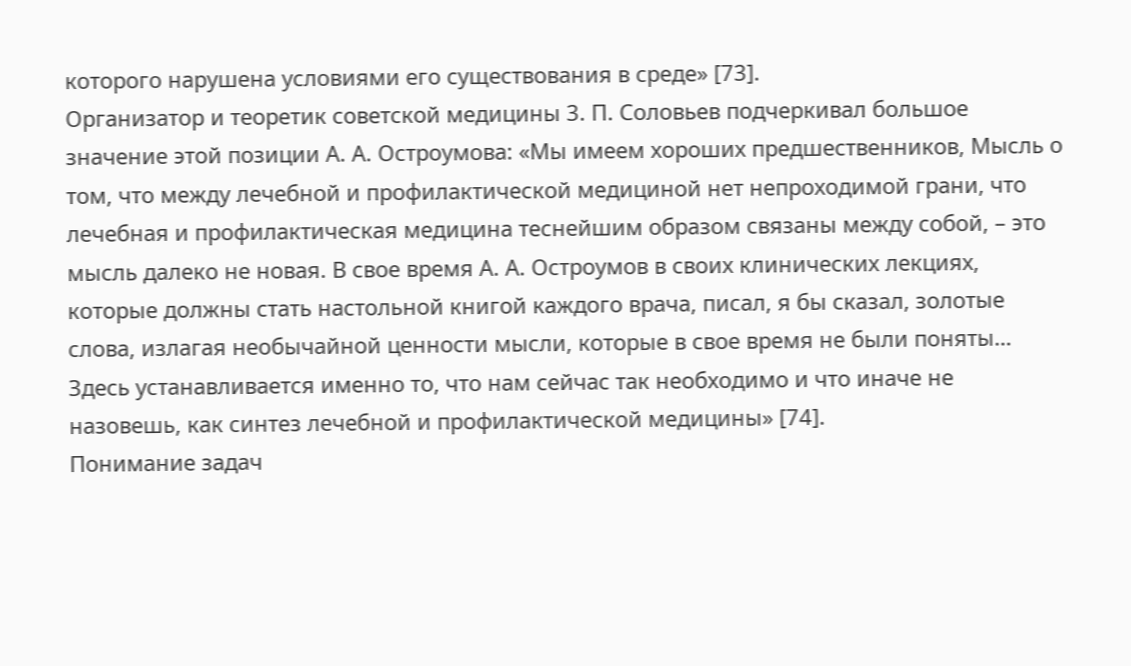которого нарушена условиями его существования в среде» [73].
Организатор и теоретик советской медицины 3. П. Соловьев подчеркивал большое значение этой позиции А. А. Остроумова: «Мы имеем хороших предшественников, Мысль о том, что между лечебной и профилактической медициной нет непроходимой грани, что лечебная и профилактическая медицина теснейшим образом связаны между собой, – это мысль далеко не новая. В свое время А. А. Остроумов в своих клинических лекциях, которые должны стать настольной книгой каждого врача, писал, я бы сказал, золотые слова, излагая необычайной ценности мысли, которые в свое время не были поняты… Здесь устанавливается именно то, что нам сейчас так необходимо и что иначе не назовешь, как синтез лечебной и профилактической медицины» [74].
Понимание задач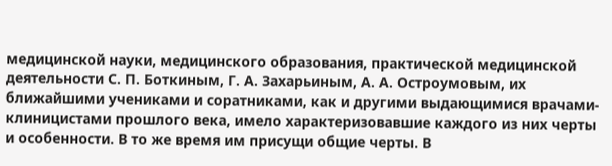медицинской науки, медицинского образования, практической медицинской деятельности С. П. Боткиным, Г. А. Захарьиным, А. А. Остроумовым, их ближайшими учениками и соратниками, как и другими выдающимися врачами-клиницистами прошлого века, имело характеризовавшие каждого из них черты и особенности. В то же время им присущи общие черты. В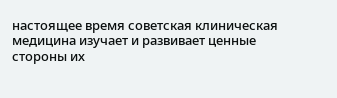настоящее время советская клиническая медицина изучает и развивает ценные стороны их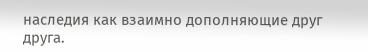наследия как взаимно дополняющие друг друга.